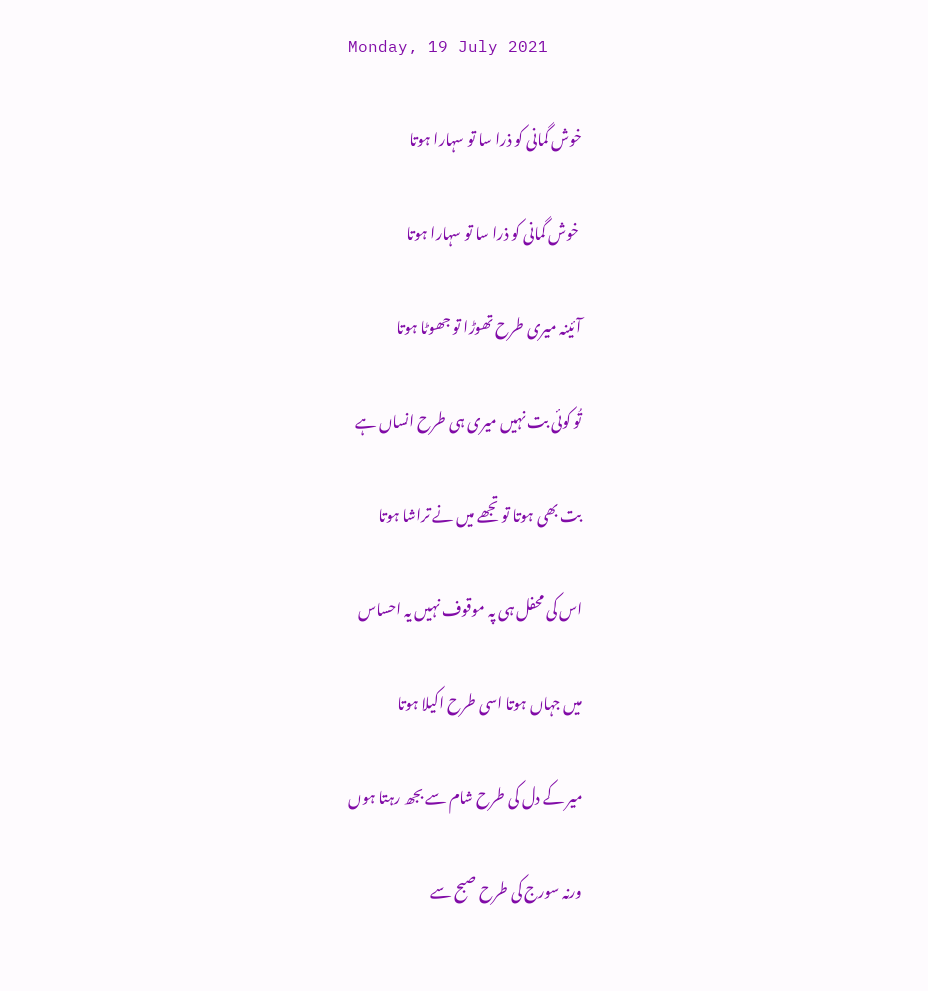Monday, 19 July 2021

خوش گمانی کو ذرا سا تو سہارا ہوتا

 خوش گمانی کو ذرا سا تو سہارا ہوتا

آئینہ میری طرح تھوڑا تو جھوٹا ہوتا

تُو کوئی بت نہیں میری ہی طرح انساں ہے

بت بھی ہوتا تو تجھے میں نے تراشا ہوتا

اس کی محفل ہی پہ موقوف نہیں یہ احساس

میں جہاں ہوتا اسی طرح اکیلا ہوتا

میر کے دل کی طرح شام سے بجھ رہتا ہوں

ورنہ سورج کی طرح صبح سے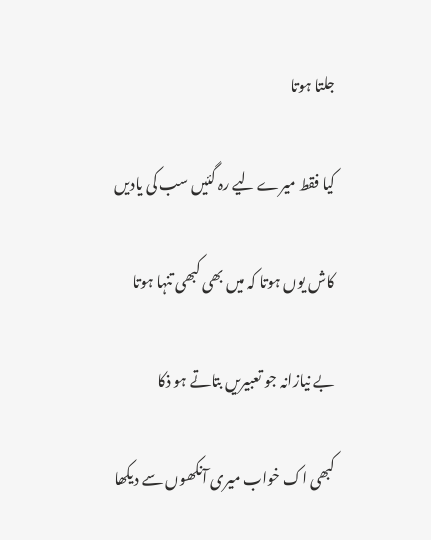جلتا ہوتا

کیا فقط میرے لیے رہ گئیں سب کی یادیں

کاش یوں ہوتا کہ میں بھی کبھی تنہا ہوتا

بے نیازانہ جو تعبیریں بتاتے ہو ذکا

کبھی اک خواب میری آنکھوں سے دیکھا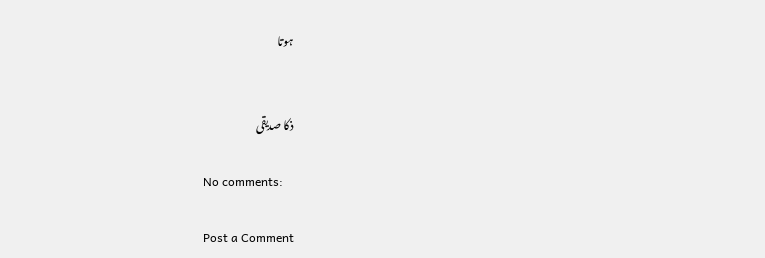ہوتا


ذکا صدیقی

No comments:

Post a Comment